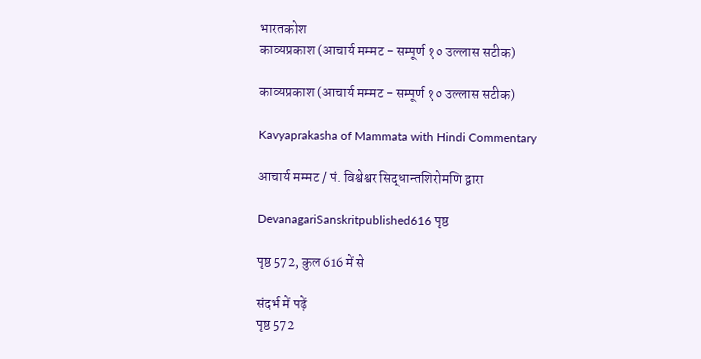भारतकोश
काव्यप्रकाश (आचार्य मम्मट - सम्पूर्ण १० उल्लास सटीक)

काव्यप्रकाश (आचार्य मम्मट - सम्पूर्ण १० उल्लास सटीक)

Kavyaprakasha of Mammata with Hindi Commentary

आचार्य मम्मट / पं. विश्वेश्वर सिद्धान्तशिरोमणि द्वारा

DevanagariSanskritpublished616 पृष्ठ

पृष्ठ 572, कुल 616 में से

संदर्भ में पढ़ें
पृष्ठ 572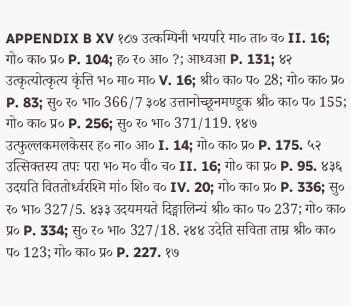APPENDIX B XV १८७ उत्कम्पिनी भयपरि मा० ता० व० II. 16; गो० का० प्र० P. 104; ह० र० आ० ?; आध्वआ P. 131; ४२ उत्कृत्योत्कृत्य कृंत्ति भ० मा० मा० V. 16; श्री० का० प० 28; गो० का० प्र० P. 83; सु० र० भा० 366/7 ३०४ उत्तानोच्छूनमण्डूक श्री० का० प० 155; गो० का० प्र० P. 256; सु० र० भा० 371/119. १४७ उत्फुल्लकमलकेसर ह० ना० आ० I. 14; गो० का० प्र० P. 175. ५२ उत्सिक्तस्य तपः परा भ० म० वी० च० II. 16; गो० का प्र० P. 95. ४३६ उदयति विततोर्ध्वरश्मि मां० शि० व० IV. 20; गो० का० प्र० P. 336; सु० र० भा० 327/5. ४३३ उदयमयते दिङ्मालिन्यं श्री० का० प० 237; गो० का० प्र० P. 334; सु० र० भा० 327/18. २४४ उदेति सविता ताम्र श्री० का० प० 123; गो० का० प्र० P. 227. १७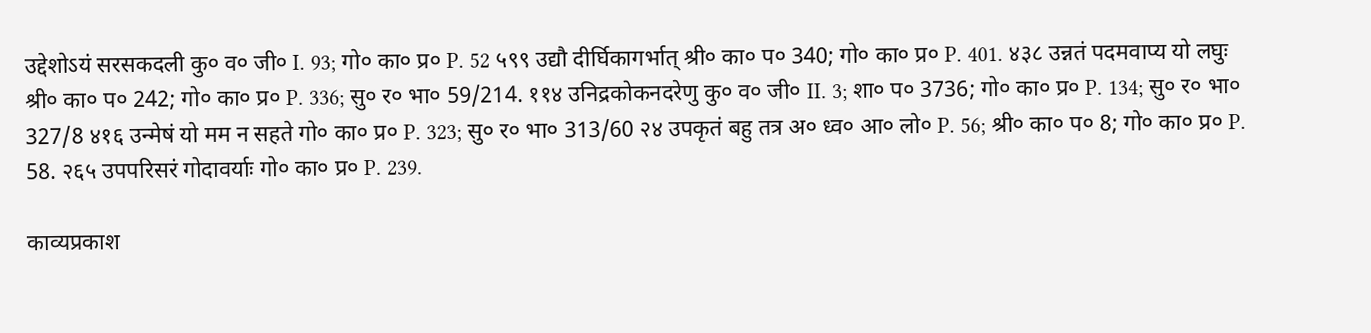उद्देशोऽयं सरसकदली कु० व० जी० I. 93; गो० का० प्र० P. 52 ५९९ उद्यौ दीर्घिकागर्भात् श्री० का० प० 340; गो० का० प्र० P. 401. ४३८ उन्नतं पदमवाप्य यो लघुः श्री० का० प० 242; गो० का० प्र० P. 336; सु० र० भा० 59/214. ११४ उनिद्रकोकनदरेणु कु० व० जी० II. 3; शा० प० 3736; गो० का० प्र० P. 134; सु० र० भा० 327/8 ४१६ उन्मेषं यो मम न सहते गो० का० प्र० P. 323; सु० र० भा० 313/60 २४ उपकृतं बहु तत्र अ० ध्व० आ० लो० P. 56; श्री० का० प० 8; गो० का० प्र० P. 58. २६५ उपपरिसरं गोदावर्याः गो० का० प्र० P. 239.

काव्यप्रकाश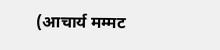(आचार्य मम्मट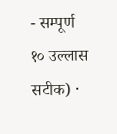- सम्पूर्ण १० उल्लास सटीक) ·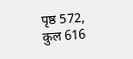पृष्ठ 572, कुल 616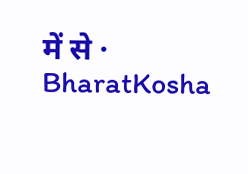में से · BharatKosha